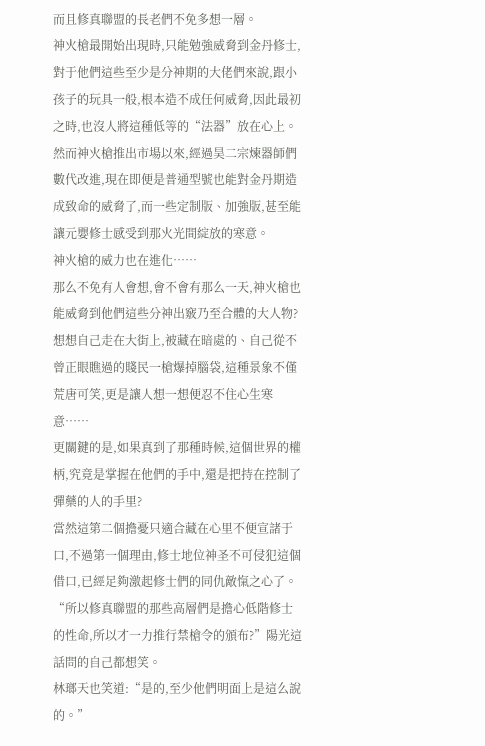而且修真聯盟的長老們不免多想一層。
神火槍最開始出現時,只能勉強威脅到金丹修士,對于他們這些至少是分神期的大佬們來說,跟小孩子的玩具一般,根本造不成任何威脅,因此最初之時,也沒人將這種低等的“法器”放在心上。
然而神火槍推出市場以來,經過昊二宗煉器師們數代改進,現在即便是普通型號也能對金丹期造成致命的威脅了,而一些定制版、加強版,甚至能讓元嬰修士感受到那火光間綻放的寒意。
神火槍的威力也在進化……
那么不免有人會想,會不會有那么一天,神火槍也能威脅到他們這些分神出竅乃至合體的大人物?
想想自己走在大街上,被藏在暗處的、自己從不曾正眼瞧過的賤民一槍爆掉腦袋,這種景象不僅荒唐可笑,更是讓人想一想便忍不住心生寒意……
更關鍵的是,如果真到了那種時候,這個世界的權柄,究竟是掌握在他們的手中,還是把持在控制了彈藥的人的手里?
當然這第二個擔憂只適合藏在心里不便宣諸于口,不過第一個理由,修士地位神圣不可侵犯這個借口,已經足夠激起修士們的同仇敵愾之心了。
“所以修真聯盟的那些高層們是擔心低階修士的性命,所以才一力推行禁槍令的頒布?”陽光這話問的自己都想笑。
林瑯天也笑道:“是的,至少他們明面上是這么說的。”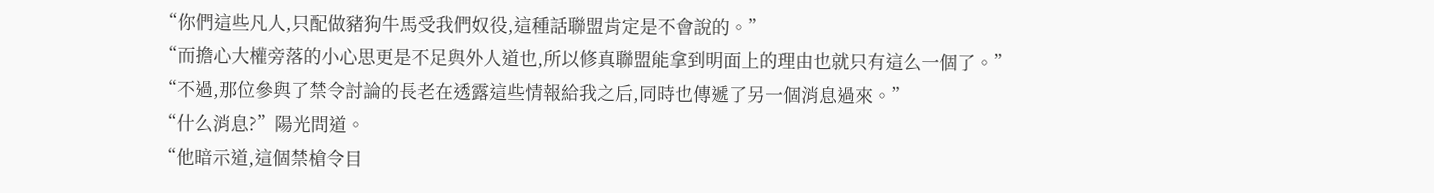“你們這些凡人,只配做豬狗牛馬受我們奴役,這種話聯盟肯定是不會說的。”
“而擔心大權旁落的小心思更是不足與外人道也,所以修真聯盟能拿到明面上的理由也就只有這么一個了。”
“不過,那位參與了禁令討論的長老在透露這些情報給我之后,同時也傳遞了另一個消息過來。”
“什么消息?”陽光問道。
“他暗示道,這個禁槍令目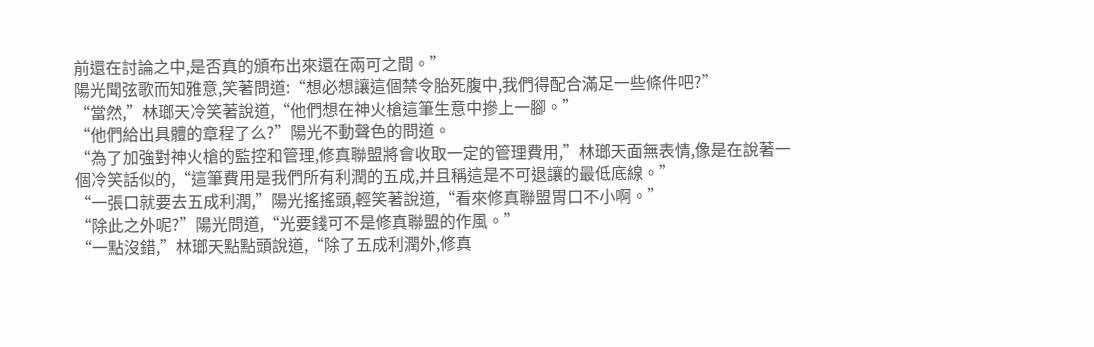前還在討論之中,是否真的頒布出來還在兩可之間。”
陽光聞弦歌而知雅意,笑著問道:“想必想讓這個禁令胎死腹中,我們得配合滿足一些條件吧?”
“當然,”林瑯天冷笑著說道,“他們想在神火槍這筆生意中摻上一腳。”
“他們給出具體的章程了么?”陽光不動聲色的問道。
“為了加強對神火槍的監控和管理,修真聯盟將會收取一定的管理費用,”林瑯天面無表情,像是在說著一個冷笑話似的,“這筆費用是我們所有利潤的五成,并且稱這是不可退讓的最低底線。”
“一張口就要去五成利潤,”陽光搖搖頭,輕笑著說道,“看來修真聯盟胃口不小啊。”
“除此之外呢?”陽光問道,“光要錢可不是修真聯盟的作風。”
“一點沒錯,”林瑯天點點頭說道,“除了五成利潤外,修真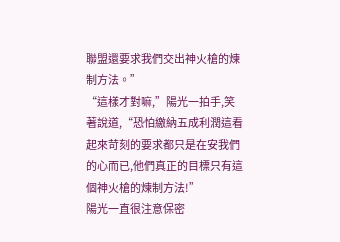聯盟還要求我們交出神火槍的煉制方法。”
“這樣才對嘛,”陽光一拍手,笑著說道,“恐怕繳納五成利潤這看起來苛刻的要求都只是在安我們的心而已,他們真正的目標只有這個神火槍的煉制方法!”
陽光一直很注意保密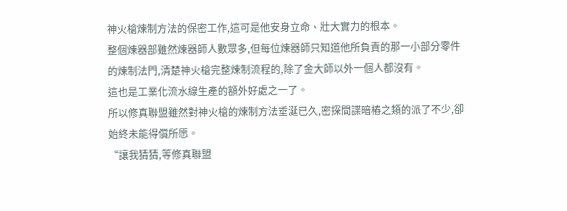神火槍煉制方法的保密工作,這可是他安身立命、壯大實力的根本。
整個煉器部雖然煉器師人數眾多,但每位煉器師只知道他所負責的那一小部分零件的煉制法門,清楚神火槍完整煉制流程的,除了金大師以外一個人都沒有。
這也是工業化流水線生產的額外好處之一了。
所以修真聯盟雖然對神火槍的煉制方法垂涎已久,密探間諜暗樁之類的派了不少,卻始終未能得償所愿。
“讓我猜猜,等修真聯盟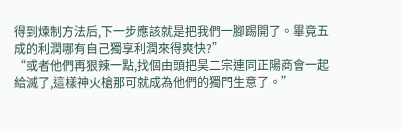得到煉制方法后,下一步應該就是把我們一腳踢開了。畢竟五成的利潤哪有自己獨享利潤來得爽快?”
“或者他們再狠辣一點,找個由頭把昊二宗連同正陽商會一起給滅了,這樣神火槍那可就成為他們的獨門生意了。”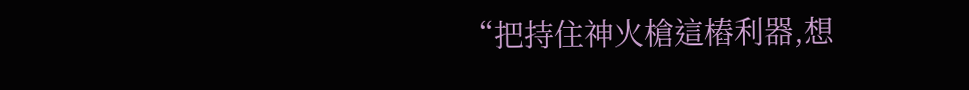“把持住神火槍這樁利器,想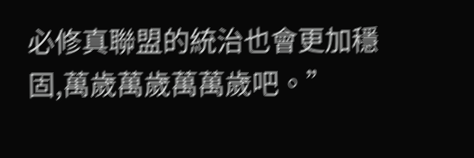必修真聯盟的統治也會更加穩固,萬歲萬歲萬萬歲吧。”